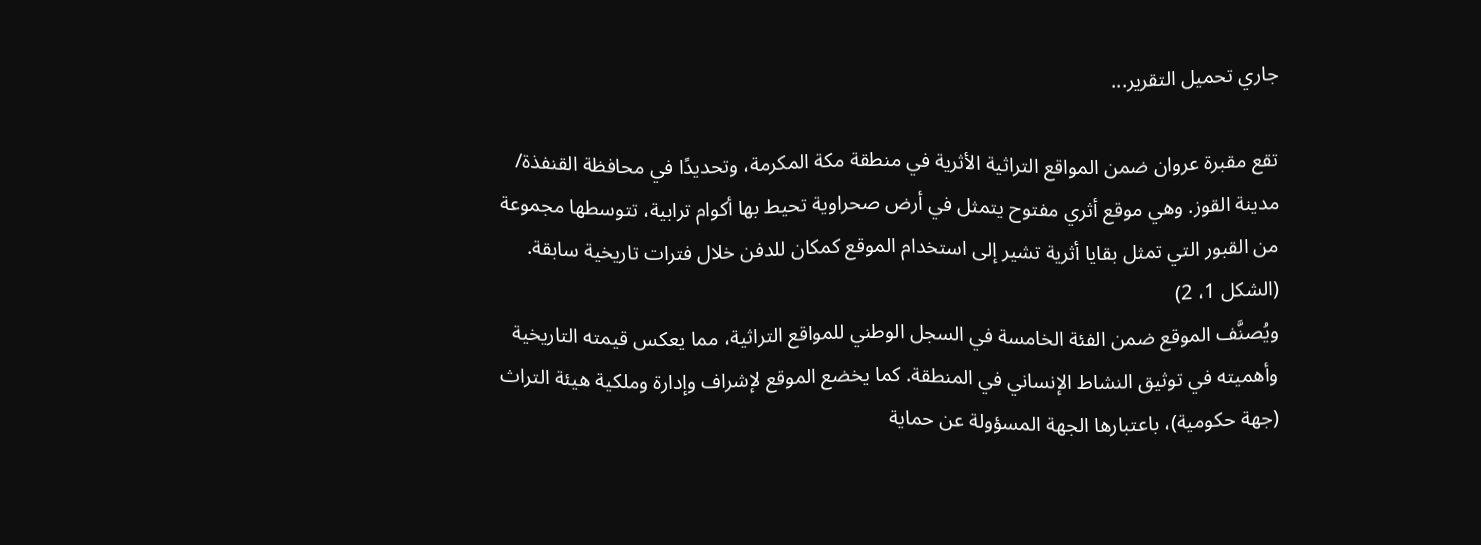جاري تحميل التقرير...

تقع مقبرة عروان ضمن المواقع التراثية الأثرية في منطقة مكة المكرمة، وتحديدًا في محافظة القنفذة/ مدينة القوز. وهي موقع أثري مفتوح يتمثل في أرض صحراوية تحيط بها أكوام ترابية، تتوسطها مجموعة من القبور التي تمثل بقايا أثرية تشير إلى استخدام الموقع كمكان للدفن خلال فترات تاريخية سابقة. (الشكل 1، 2)
ويُصنَّف الموقع ضمن الفئة الخامسة في السجل الوطني للمواقع التراثية، مما يعكس قيمته التاريخية وأهميته في توثيق النشاط الإنساني في المنطقة. كما يخضع الموقع لإشراف وإدارة وملكية هيئة التراث (جهة حكومية)، باعتبارها الجهة المسؤولة عن حماية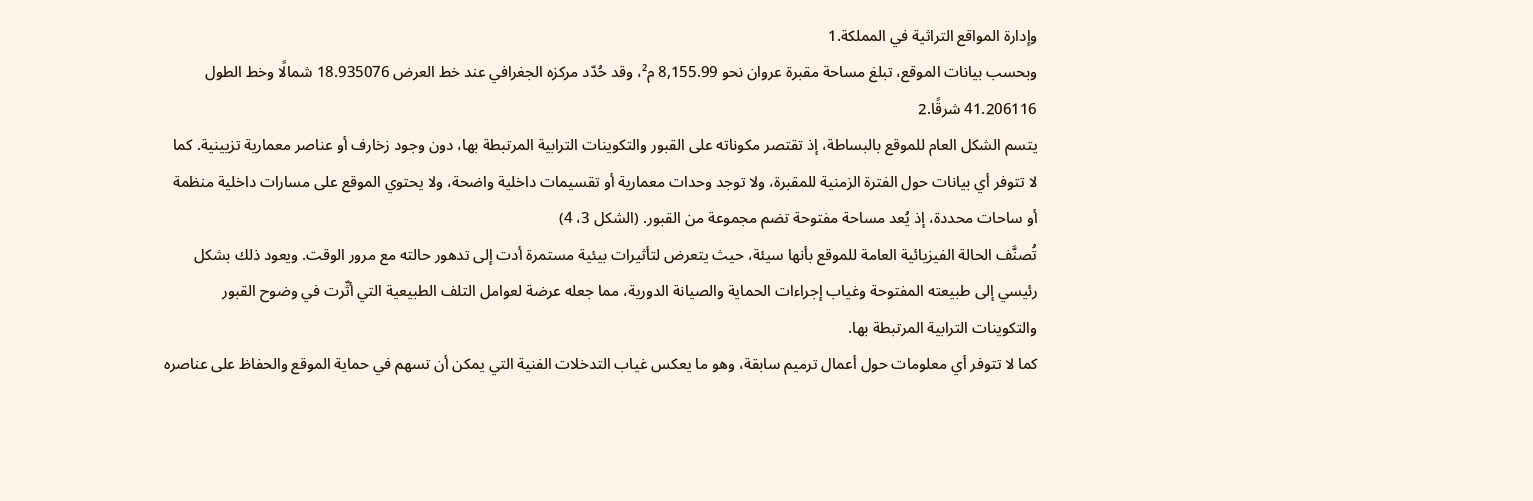وإدارة المواقع التراثية في المملكة.1
وبحسب بيانات الموقع، تبلغ مساحة مقبرة عروان نحو 8,155.99 م²، وقد حُدّد مركزه الجغرافي عند خط العرض 18.935076 شمالًا وخط الطول 41.206116 شرقًا.2
يتسم الشكل العام للموقع بالبساطة، إذ تقتصر مكوناته على القبور والتكوينات الترابية المرتبطة بها، دون وجود زخارف أو عناصر معمارية تزيينية. كما لا تتوفر أي بيانات حول الفترة الزمنية للمقبرة، ولا توجد وحدات معمارية أو تقسيمات داخلية واضحة، ولا يحتوي الموقع على مسارات داخلية منظمة أو ساحات محددة، إذ يُعد مساحة مفتوحة تضم مجموعة من القبور. (الشكل 3، 4)
تُصنَّف الحالة الفيزيائية العامة للموقع بأنها سيئة، حيث يتعرض لتأثيرات بيئية مستمرة أدت إلى تدهور حالته مع مرور الوقت. ويعود ذلك بشكل رئيسي إلى طبيعته المفتوحة وغياب إجراءات الحماية والصيانة الدورية، مما جعله عرضة لعوامل التلف الطبيعية التي أثّرت في وضوح القبور والتكوينات الترابية المرتبطة بها.
كما لا تتوفر أي معلومات حول أعمال ترميم سابقة، وهو ما يعكس غياب التدخلات الفنية التي يمكن أن تسهم في حماية الموقع والحفاظ على عناصره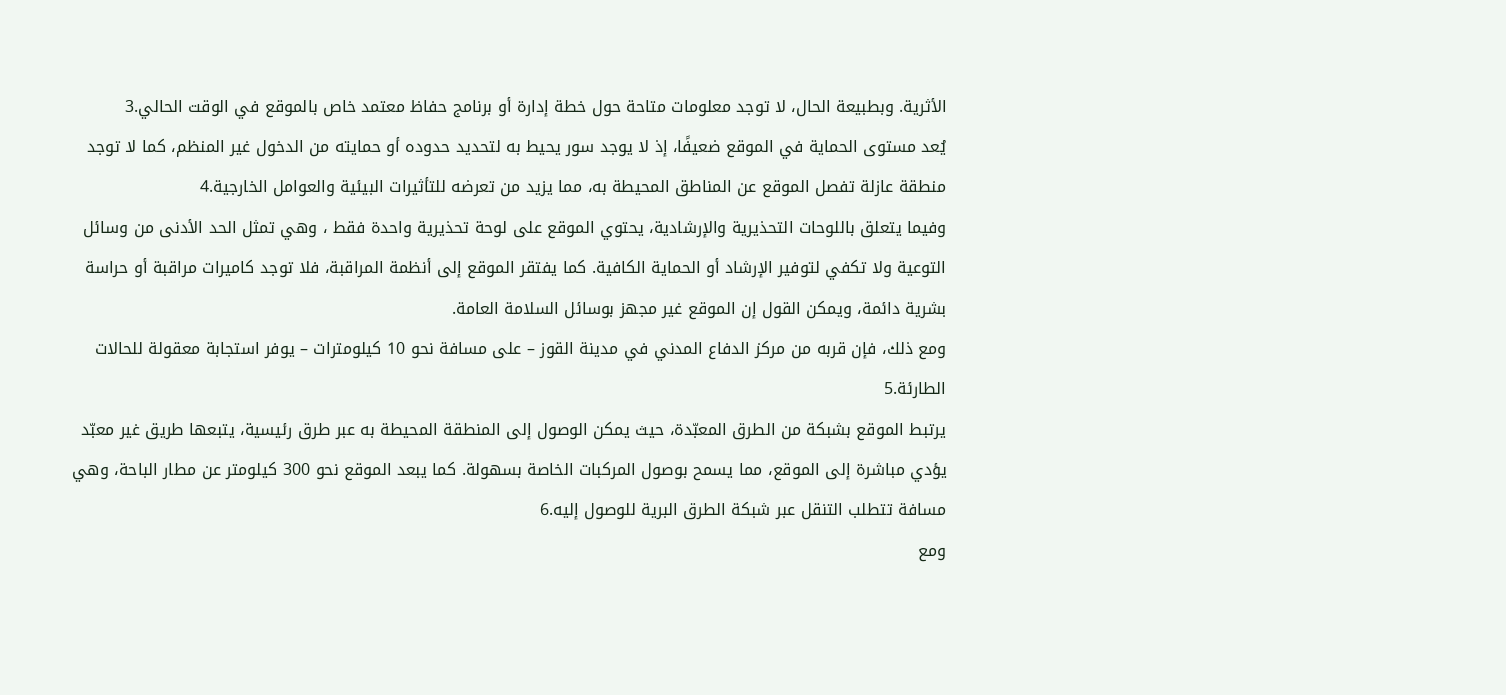الأثرية. وبطبيعة الحال، لا توجد معلومات متاحة حول خطة إدارة أو برنامج حفاظ معتمد خاص بالموقع في الوقت الحالي.3
يُعد مستوى الحماية في الموقع ضعيفًا، إذ لا يوجد سور يحيط به لتحديد حدوده أو حمايته من الدخول غير المنظم، كما لا توجد منطقة عازلة تفصل الموقع عن المناطق المحيطة به، مما يزيد من تعرضه للتأثيرات البيئية والعوامل الخارجية.4
وفيما يتعلق باللوحات التحذيرية والإرشادية، يحتوي الموقع على لوحة تحذيرية واحدة فقط ، وهي تمثل الحد الأدنى من وسائل التوعية ولا تكفي لتوفير الإرشاد أو الحماية الكافية. كما يفتقر الموقع إلى أنظمة المراقبة، فلا توجد كاميرات مراقبة أو حراسة بشرية دائمة، ويمكن القول إن الموقع غير مجهز بوسائل السلامة العامة.
ومع ذلك، فإن قربه من مركز الدفاع المدني في مدينة القوز – على مسافة نحو 10 كيلومترات – يوفر استجابة معقولة للحالات الطارئة.5
يرتبط الموقع بشبكة من الطرق المعبّدة، حيث يمكن الوصول إلى المنطقة المحيطة به عبر طرق رئيسية، يتبعها طريق غير معبّد يؤدي مباشرة إلى الموقع، مما يسمح بوصول المركبات الخاصة بسهولة. كما يبعد الموقع نحو 300 كيلومتر عن مطار الباحة، وهي مسافة تتطلب التنقل عبر شبكة الطرق البرية للوصول إليه.6
ومع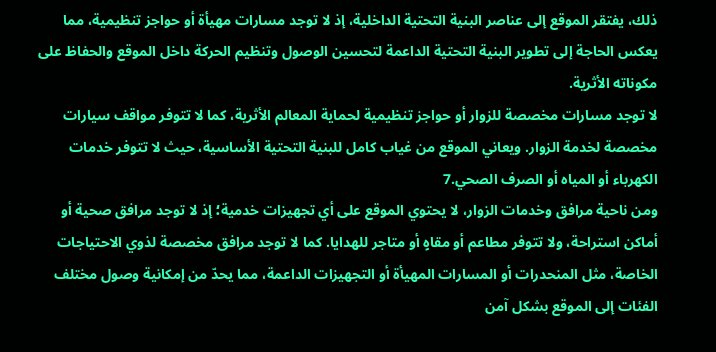ذلك، يفتقر الموقع إلى عناصر البنية التحتية الداخلية، إذ لا توجد مسارات مهيأة أو حواجز تنظيمية، مما يعكس الحاجة إلى تطوير البنية التحتية الداعمة لتحسين الوصول وتنظيم الحركة داخل الموقع والحفاظ على مكوناته الأثرية.
لا توجد مسارات مخصصة للزوار أو حواجز تنظيمية لحماية المعالم الأثرية، كما لا تتوفر مواقف سيارات مخصصة لخدمة الزوار. ويعاني الموقع من غياب كامل للبنية التحتية الأساسية، حيث لا تتوفر خدمات الكهرباء أو المياه أو الصرف الصحي.7
ومن ناحية مرافق وخدمات الزوار، لا يحتوي الموقع على أي تجهيزات خدمية؛ إذ لا توجد مرافق صحية أو أماكن استراحة، ولا تتوفر مطاعم أو مقاهٍ أو متاجر للهدايا. كما لا توجد مرافق مخصصة لذوي الاحتياجات الخاصة، مثل المنحدرات أو المسارات المهيأة أو التجهيزات الداعمة، مما يحدّ من إمكانية وصول مختلف الفئات إلى الموقع بشكل آمن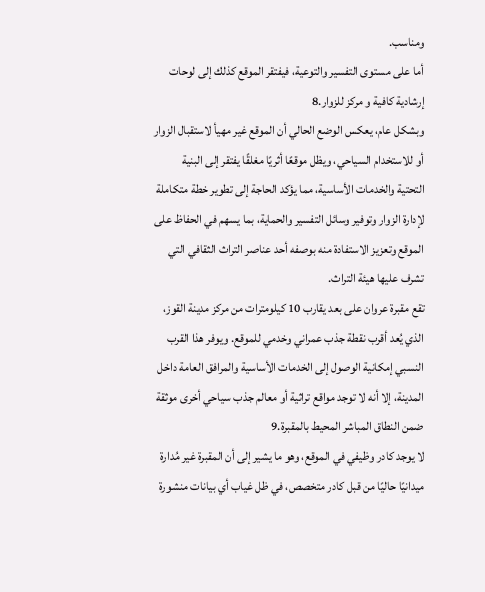ومناسب.
أما على مستوى التفسير والتوعية، فيفتقر الموقع كذلك إلى لوحات إرشادية كافية و مركز للزوار.8
وبشكل عام، يعكس الوضع الحالي أن الموقع غير مهيأ لاستقبال الزوار أو للاستخدام السياحي، ويظل موقعًا أثريًا مغلقًا يفتقر إلى البنية التحتية والخدمات الأساسية، مما يؤكد الحاجة إلى تطوير خطة متكاملة لإدارة الزوار وتوفير وسائل التفسير والحماية، بما يسهم في الحفاظ على الموقع وتعزيز الاستفادة منه بوصفه أحد عناصر التراث الثقافي التي تشرف عليها هيئة التراث.
تقع مقبرة عروان على بعد يقارب 10 كيلومترات من مركز مدينة القوز، الذي يُعد أقرب نقطة جذب عمراني وخدمي للموقع. ويوفر هذا القرب النسبي إمكانية الوصول إلى الخدمات الأساسية والمرافق العامة داخل المدينة، إلا أنه لا توجد مواقع تراثية أو معالم جذب سياحي أخرى موثقة ضمن النطاق المباشر المحيط بالمقبرة.9
لا يوجد كادر وظيفي في الموقع، وهو ما يشير إلى أن المقبرة غير مُدارة ميدانيًا حاليًا من قبل كادر متخصص، في ظل غياب أي بيانات منشورة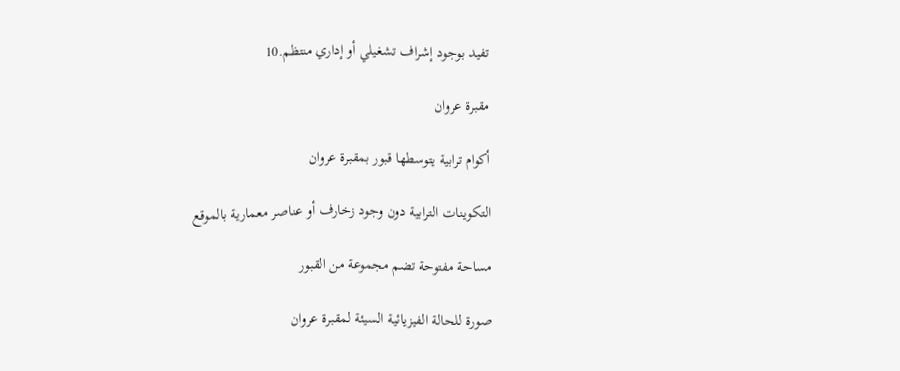تفيد بوجود إشراف تشغيلي أو إداري منتظم.10

مقبرة عروان

أكوام ترابية يتوسطها قبور بمقبرة عروان

التكوينات الترابية دون وجود زخارف أو عناصر معمارية بالموقع

مساحة مفتوحة تضم مجموعة من القبور

صورة للحالة الفيزيائية السيئة لمقبرة عروان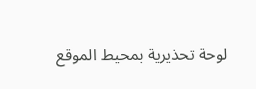لوحة تحذيرية بمحيط الموقع